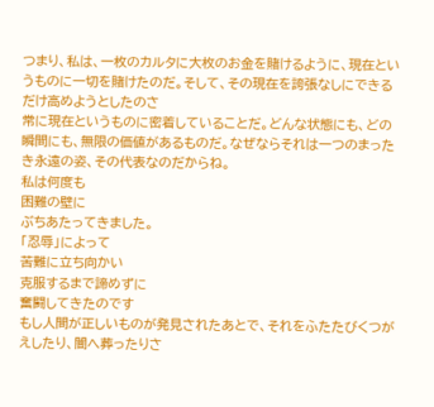つまり、私は、一枚のカルタに大枚のお金を賭けるように、現在というものに一切を賭けたのだ。そして、その現在を誇張なしにできるだけ高めようとしたのさ
常に現在というものに密着していることだ。どんな状態にも、どの瞬間にも、無限の価値があるものだ。なぜならそれは一つのまったき永遠の姿、その代表なのだからね。
私は何度も
困難の壁に
ぶちあたってきました。
「忍辱」によって
苦難に立ち向かい
克服するまで諦めずに
奮闘してきたのです
もし人間が正しいものが発見されたあとで、それをふたたびくつがえしたり、闇へ葬ったりさ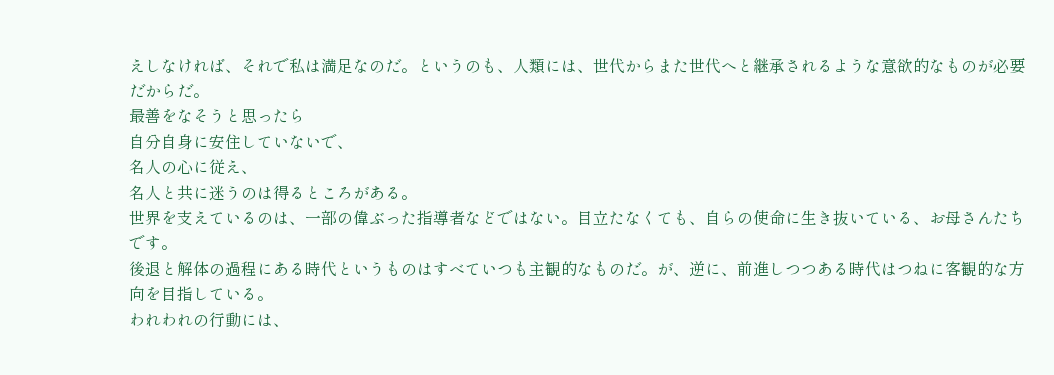えしなければ、それで私は満足なのだ。というのも、人類には、世代からまた世代へと継承されるような意欲的なものが必要だからだ。
最善をなそうと思ったら
自分自身に安住していないで、
名人の心に従え、
名人と共に迷うのは得るところがある。
世界を支えているのは、一部の偉ぶった指導者などではない。目立たなくても、自らの使命に生き抜いている、お母さんたちです。
後退と解体の過程にある時代というものはすべていつも主観的なものだ。が、逆に、前進しつつある時代はつねに客観的な方向を目指している。
われわれの行動には、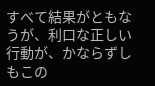すべて結果がともなうが、利口な正しい行動が、かならずしもこの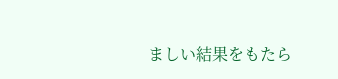ましい結果をもたら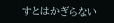すとはかぎらない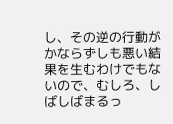し、その逆の行動がかならずしも悪い結果を生むわけでもないので、むしろ、しばしばまるっ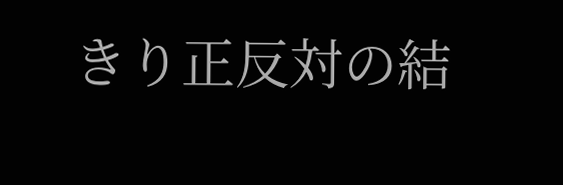きり正反対の結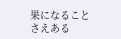果になることさえある